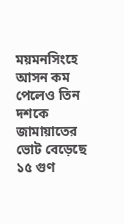ময়মনসিংহে আসন কম পেলেও তিন দশকে জামায়াতের ভোট বেড়েছে ১৫ গুণ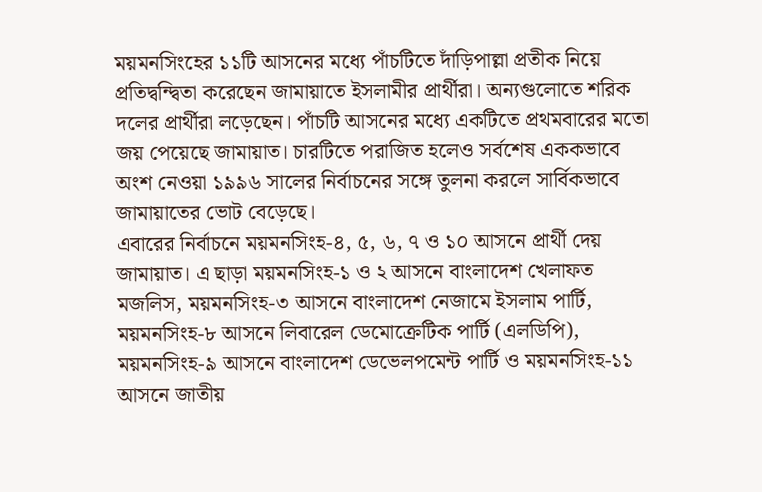ময়মনসিংহের ১১টি আসনের মধ্যে পাঁচটিতে দাঁড়িপাল্লা প্রতীক নিয়ে প্রতিদ্বন্দ্বিতা করেছেন জামায়াতে ইসলামীর প্রার্থীরা। অন্যগুলোতে শরিক দলের প্রার্থীরা লড়েছেন। পাঁচটি আসনের মধ্যে একটিতে প্রথমবারের মতো জয় পেয়েছে জামায়াত। চারটিতে পরাজিত হলেও সর্বশেষ এককভাবে অংশ নেওয়া ১৯৯৬ সালের নির্বাচনের সঙ্গে তুলনা করলে সার্বিকভাবে জামায়াতের ভোট বেড়েছে।
এবারের নির্বাচনে ময়মনসিংহ-৪, ৫, ৬, ৭ ও ১০ আসনে প্রার্থী দেয় জামায়াত। এ ছাড়া ময়মনসিংহ-১ ও ২ আসনে বাংলাদেশ খেলাফত মজলিস, ময়মনসিংহ-৩ আসনে বাংলাদেশ নেজামে ইসলাম পার্টি, ময়মনসিংহ-৮ আসনে লিবারেল ডেমোক্রেটিক পার্টি (এলডিপি), ময়মনসিংহ-৯ আসনে বাংলাদেশ ডেভেলপমেন্ট পার্টি ও ময়মনসিংহ-১১ আসনে জাতীয়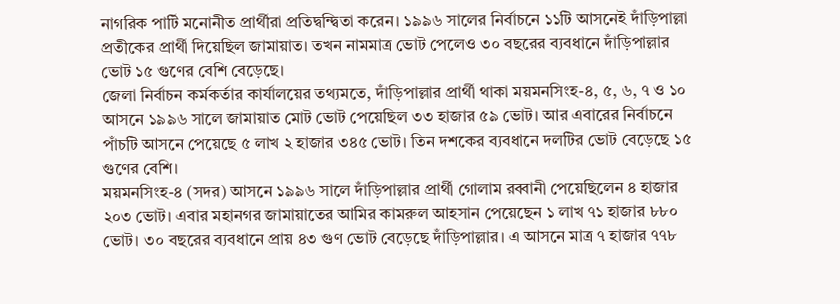নাগরিক পার্টি মনোনীত প্রার্থীরা প্রতিদ্বন্দ্বিতা করেন। ১৯৯৬ সালের নির্বাচনে ১১টি আসনেই দাঁড়িপাল্লা প্রতীকের প্রার্থী দিয়েছিল জামায়াত। তখন নামমাত্র ভোট পেলেও ৩০ বছরের ব্যবধানে দাঁড়িপাল্লার ভোট ১৫ গুণের বেশি বেড়েছে।
জেলা নির্বাচন কর্মকর্তার কার্যালয়ের তথ্যমতে, দাঁড়িপাল্লার প্রার্থী থাকা ময়মনসিংহ-৪, ৫, ৬, ৭ ও ১০ আসনে ১৯৯৬ সালে জামায়াত মোট ভোট পেয়েছিল ৩৩ হাজার ৫৯ ভোট। আর এবারের নির্বাচনে পাঁচটি আসনে পেয়েছে ৫ লাখ ২ হাজার ৩৪৫ ভোট। তিন দশকের ব্যবধানে দলটির ভোট বেড়েছে ১৫ গুণের বেশি।
ময়মনসিংহ-৪ (সদর) আসনে ১৯৯৬ সালে দাঁড়িপাল্লার প্রার্থী গোলাম রব্বানী পেয়েছিলেন ৪ হাজার ২০৩ ভোট। এবার মহানগর জামায়াতের আমির কামরুল আহসান পেয়েছেন ১ লাখ ৭১ হাজার ৮৮০ ভোট। ৩০ বছরের ব্যবধানে প্রায় ৪৩ গুণ ভোট বেড়েছে দাঁড়িপাল্লার। এ আসনে মাত্র ৭ হাজার ৭৭৮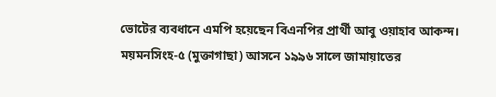ভোটের ব্যবধানে এমপি হয়েছেন বিএনপির প্রার্থী আবু ওয়াহাব আকন্দ।
ময়মনসিংহ-৫ (মুক্তাগাছা) আসনে ১৯৯৬ সালে জামায়াতের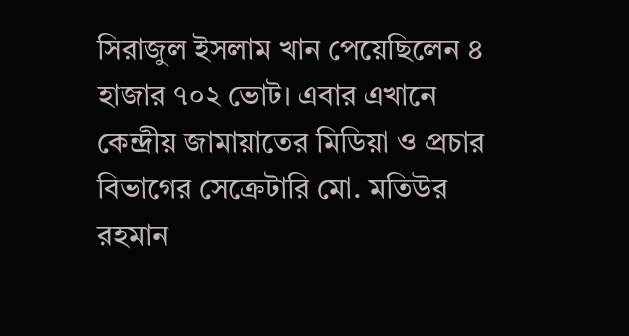সিরাজুল ইসলাম খান পেয়েছিলেন ৪ হাজার ৭০২ ভোট। এবার এখানে কেন্দ্রীয় জামায়াতের মিডিয়া ও প্রচার বিভাগের সেক্রেটারি মো. মতিউর রহমান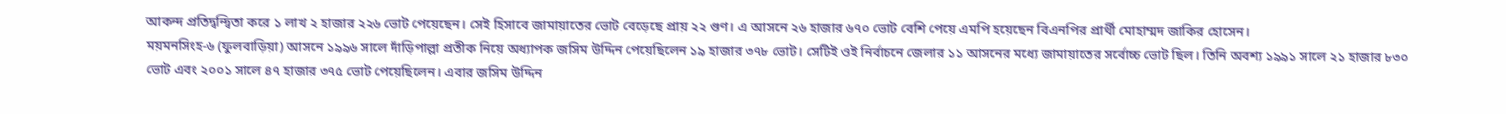আকন্দ প্রতিদ্বন্দ্বিতা করে ১ লাখ ২ হাজার ২২৬ ভোট পেয়েছেন। সেই হিসাবে জামায়াতের ভোট বেড়েছে প্রায় ২২ গুণ। এ আসনে ২৬ হাজার ৬৭০ ভোট বেশি পেয়ে এমপি হয়েছেন বিএনপির প্রার্থী মোহাম্মদ জাকির হোসেন।
ময়মনসিংহ-৬ (ফুলবাড়িয়া) আসনে ১৯৯৬ সালে দাঁড়িপাল্লা প্রতীক নিয়ে অধ্যাপক জসিম উদ্দিন পেয়েছিলেন ১৯ হাজার ৩৭৮ ভোট। সেটিই ওই নির্বাচনে জেলার ১১ আসনের মধ্যে জামায়াতের সর্বোচ্চ ভোট ছিল। তিনি অবশ্য ১৯৯১ সালে ২১ হাজার ৮৩০ ভোট এবং ২০০১ সালে ৪৭ হাজার ৩৭৫ ভোট পেয়েছিলেন। এবার জসিম উদ্দিন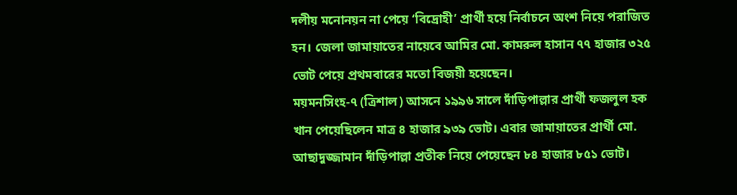দলীয় মনোনয়ন না পেয়ে ‘বিদ্রোহী’ প্রার্থী হয়ে নির্বাচনে অংশ নিয়ে পরাজিত হন। জেলা জামায়াতের নায়েবে আমির মো. কামরুল হাসান ৭৭ হাজার ৩২৫ ভোট পেয়ে প্রথমবারের মতো বিজয়ী হয়েছেন।
ময়মনসিংহ-৭ (ত্রিশাল) আসনে ১৯৯৬ সালে দাঁড়িপাল্লার প্রার্থী ফজলুল হক খান পেয়েছিলেন মাত্র ৪ হাজার ৯৩৯ ভোট। এবার জামায়াতের প্রার্থী মো. আছাদুজ্জামান দাঁড়িপাল্লা প্রতীক নিয়ে পেয়েছেন ৮৪ হাজার ৮৫১ ভোট।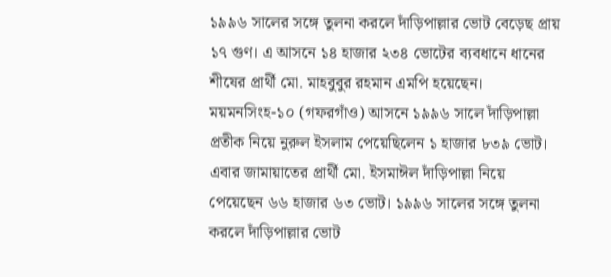১৯৯৬ সালের সঙ্গে তুলনা করলে দাঁড়িপাল্লার ভোট বেড়েছ প্রায় ১৭ গুণ। এ আসনে ১৪ হাজার ২৩৪ ভোটের ব্যবধানে ধানের শীষের প্রার্থী মো. মাহবুবুর রহমান এমপি হয়েছেন।
ময়মনসিংহ-১০ (গফরগাঁও) আসনে ১৯৯৬ সালে দাঁড়িপাল্লা প্রতীক নিয়ে নুরুল ইসলাম পেয়েছিলেন ১ হাজার ৮৩৯ ভোট। এবার জামায়াতের প্রার্থী মো. ইসমাঈল দাঁড়িপাল্লা নিয়ে পেয়েছেন ৬৬ হাজার ৬৩ ভোট। ১৯৯৬ সালের সঙ্গে তুলনা করলে দাঁড়িপাল্লার ভোট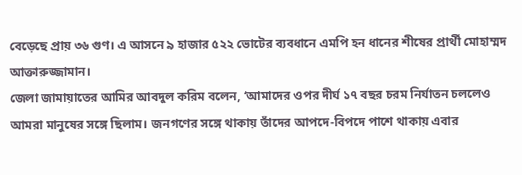বেড়েছে প্রায় ৩৬ গুণ। এ আসনে ৯ হাজার ৫২২ ভোটের ব্যবধানে এমপি হন ধানের শীষের প্রার্থী মোহাম্মদ আক্তারুজ্জামান।
জেলা জামায়াতের আমির আবদুল করিম বলেন, ‘আমাদের ওপর দীর্ঘ ১৭ বছর চরম নির্যাতন চললেও আমরা মানুষের সঙ্গে ছিলাম। জনগণের সঙ্গে থাকায় তাঁদের আপদে-বিপদে পাশে থাকায় এবার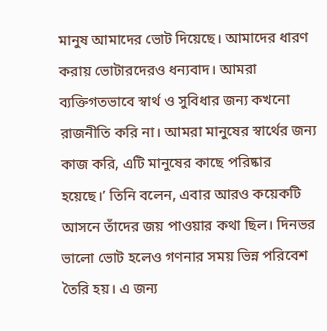মানুষ আমাদের ভোট দিয়েছে। আমাদের ধারণ করায় ভোটারদেরও ধন্যবাদ। আমরা ব্যক্তিগতভাবে স্বার্থ ও সুবিধার জন্য কখনো রাজনীতি করি না। আমরা মানুষের স্বার্থের জন্য কাজ করি, এটি মানুষের কাছে পরিষ্কার হয়েছে।’ তিনি বলেন, এবার আরও কয়েকটি আসনে তাঁদের জয় পাওয়ার কথা ছিল। দিনভর ভালো ভোট হলেও গণনার সময় ভিন্ন পরিবেশ তৈরি হয়। এ জন্য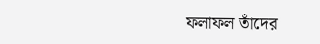ফলাফল তাঁদের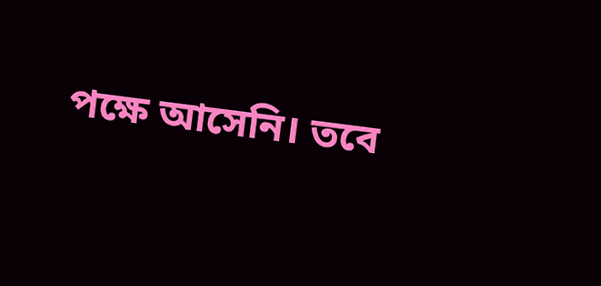পক্ষে আসেনি। তবে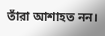তাঁরা আশাহত নন।